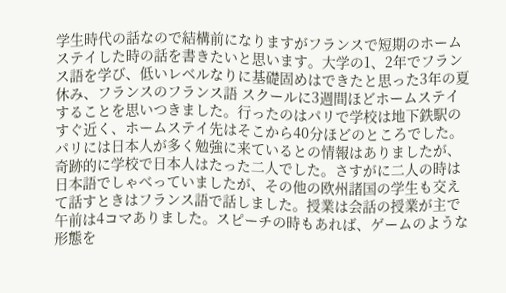学生時代の話なので結構前になりますがフランスで短期のホームステイした時の話を書きたいと思います。大学の1、2年でフランス語を学び、低いレベルなりに基礎固めはできたと思った3年の夏休み、フランスのフランス語 スクールに3週間ほどホームステイすることを思いつきました。行ったのはパリで学校は地下鉄駅のすぐ近く、ホームステイ先はそこから40分ほどのところでした。パリには日本人が多く勉強に来ているとの情報はありましたが、奇跡的に学校で日本人はたった二人でした。さすがに二人の時は日本語でしゃべっていましたが、その他の欧州諸国の学生も交えて話すときはフランス語で話しました。授業は会話の授業が主で午前は4コマありました。スピーチの時もあれば、ゲームのような形態を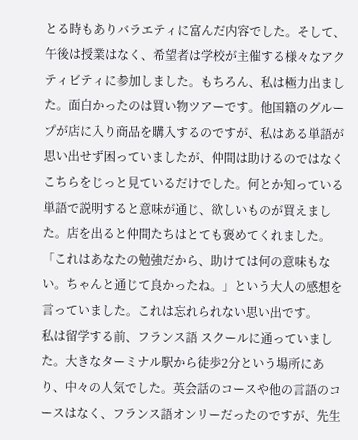とる時もありバラエティに富んだ内容でした。そして、午後は授業はなく、希望者は学校が主催する様々なアクティビティに参加しました。もちろん、私は極力出ました。面白かったのは買い物ツアーです。他国籍のグループが店に入り商品を購入するのですが、私はある単語が思い出せず困っていましたが、仲間は助けるのではなくこちらをじっと見ているだけでした。何とか知っている単語で説明すると意味が通じ、欲しいものが買えました。店を出ると仲間たちはとても褒めてくれました。「これはあなたの勉強だから、助けては何の意味もない。ちゃんと通じて良かったね。」という大人の感想を言っていました。これは忘れられない思い出です。
私は留学する前、フランス語 スクールに通っていました。大きなターミナル駅から徒歩2分という場所にあり、中々の人気でした。英会話のコースや他の言語のコースはなく、フランス語オンリーだったのですが、先生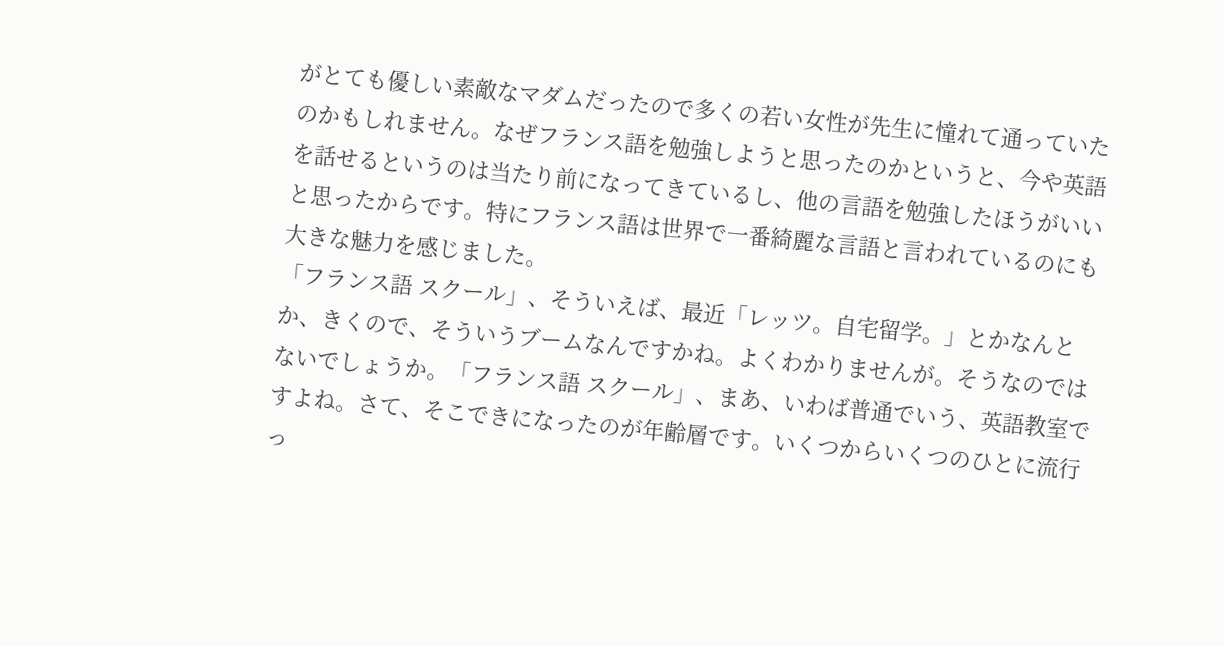がとても優しい素敵なマダムだったので多くの若い女性が先生に憧れて通っていたのかもしれません。なぜフランス語を勉強しようと思ったのかというと、今や英語を話せるというのは当たり前になってきているし、他の言語を勉強したほうがいいと思ったからです。特にフランス語は世界で一番綺麗な言語と言われているのにも大きな魅力を感じました。
「フランス語 スクール」、そういえば、最近「レッツ。自宅留学。」とかなんとか、きくので、そういうブームなんですかね。よくわかりませんが。そうなのではないでしょうか。「フランス語 スクール」、まあ、いわば普通でいう、英語教室ですよね。さて、そこできになったのが年齢層です。いくつからいくつのひとに流行っ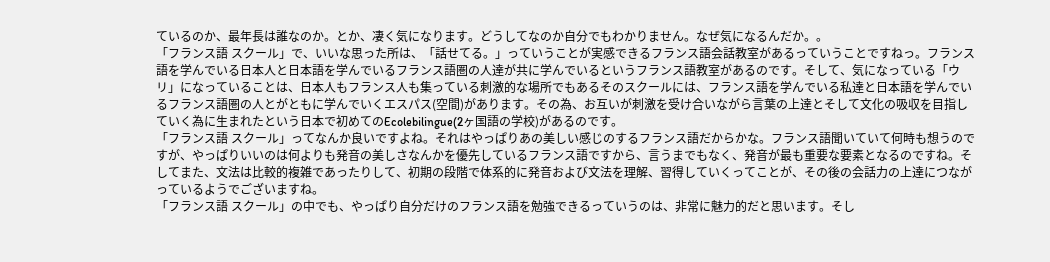ているのか、最年長は誰なのか。とか、凄く気になります。どうしてなのか自分でもわかりません。なぜ気になるんだか。。
「フランス語 スクール」で、いいな思った所は、「話せてる。」っていうことが実感できるフランス語会話教室があるっていうことですねっ。フランス語を学んでいる日本人と日本語を学んでいるフランス語圏の人達が共に学んでいるというフランス語教室があるのです。そして、気になっている「ウリ」になっていることは、日本人もフランス人も集っている刺激的な場所でもあるそのスクールには、フランス語を学んでいる私達と日本語を学んでいるフランス語圏の人とがともに学んでいくエスパス(空間)があります。その為、お互いが刺激を受け合いながら言葉の上達とそして文化の吸収を目指していく為に生まれたという日本で初めてのEcolebilingue(2ヶ国語の学校)があるのです。
「フランス語 スクール」ってなんか良いですよね。それはやっぱりあの美しい感じのするフランス語だからかな。フランス語聞いていて何時も想うのですが、やっぱりいいのは何よりも発音の美しさなんかを優先しているフランス語ですから、言うまでもなく、発音が最も重要な要素となるのですね。そしてまた、文法は比較的複雑であったりして、初期の段階で体系的に発音および文法を理解、習得していくってことが、その後の会話力の上達につながっているようでございますね。
「フランス語 スクール」の中でも、やっぱり自分だけのフランス語を勉強できるっていうのは、非常に魅力的だと思います。そし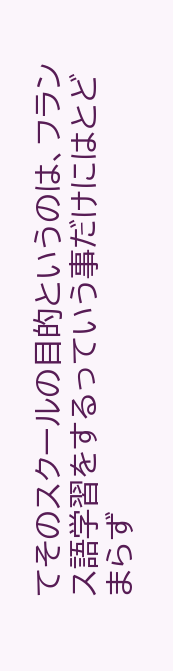てそのスクールの目的というのは、フランス語学習をするっていう事だけにはとどまらず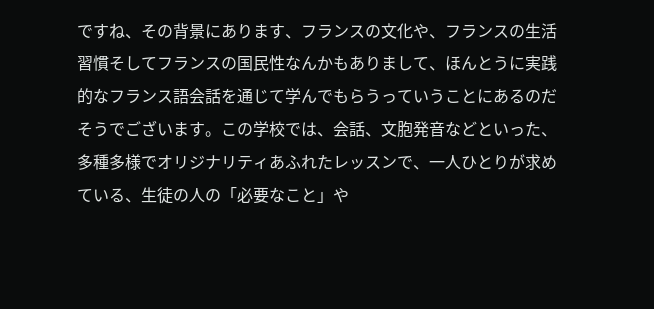ですね、その背景にあります、フランスの文化や、フランスの生活習慣そしてフランスの国民性なんかもありまして、ほんとうに実践的なフランス語会話を通じて学んでもらうっていうことにあるのだそうでございます。この学校では、会話、文胞発音などといった、多種多様でオリジナリティあふれたレッスンで、一人ひとりが求めている、生徒の人の「必要なこと」や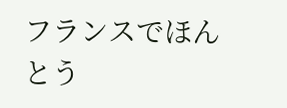フランスでほんとう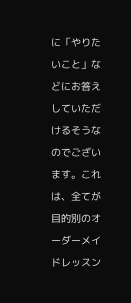に「やりたいこと」などにお答えしていただけるそうなのでございます。これは、全てが目的別のオーダーメイドレッスン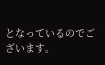となっているのでございます。